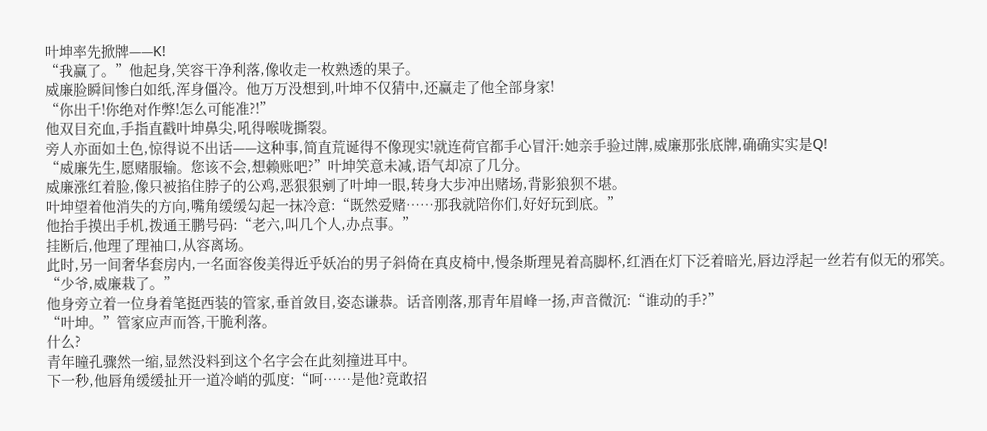叶坤率先掀牌——K!
“我赢了。”他起身,笑容干净利落,像收走一枚熟透的果子。
威廉脸瞬间惨白如纸,浑身僵冷。他万万没想到,叶坤不仅猜中,还赢走了他全部身家!
“你出千!你绝对作弊!怎么可能准?!”
他双目充血,手指直戳叶坤鼻尖,吼得喉咙撕裂。
旁人亦面如土色,惊得说不出话——这种事,简直荒诞得不像现实!就连荷官都手心冒汗:她亲手验过牌,威廉那张底牌,确确实实是Q!
“威廉先生,愿赌服输。您该不会,想赖账吧?”叶坤笑意未减,语气却凉了几分。
威廉涨红着脸,像只被掐住脖子的公鸡,恶狠狠剜了叶坤一眼,转身大步冲出赌场,背影狼狈不堪。
叶坤望着他消失的方向,嘴角缓缓勾起一抹冷意:“既然爱赌……那我就陪你们,好好玩到底。”
他抬手摸出手机,拨通王鹏号码:“老六,叫几个人,办点事。”
挂断后,他理了理袖口,从容离场。
此时,另一间奢华套房内,一名面容俊美得近乎妖冶的男子斜倚在真皮椅中,慢条斯理晃着高脚杯,红酒在灯下泛着暗光,唇边浮起一丝若有似无的邪笑。
“少爷,威廉栽了。”
他身旁立着一位身着笔挺西装的管家,垂首敛目,姿态谦恭。话音刚落,那青年眉峰一扬,声音微沉:“谁动的手?”
“叶坤。”管家应声而答,干脆利落。
什么?
青年瞳孔骤然一缩,显然没料到这个名字会在此刻撞进耳中。
下一秒,他唇角缓缓扯开一道冷峭的弧度:“呵……是他?竟敢招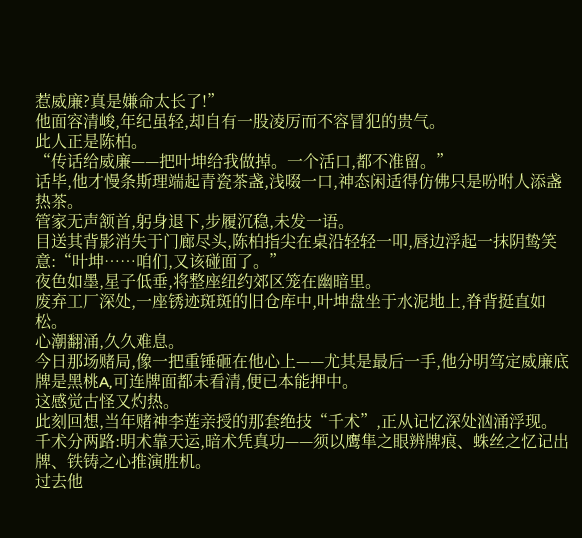惹威廉?真是嫌命太长了!”
他面容清峻,年纪虽轻,却自有一股凌厉而不容冒犯的贵气。
此人正是陈柏。
“传话给威廉——把叶坤给我做掉。一个活口,都不准留。”
话毕,他才慢条斯理端起青瓷茶盏,浅啜一口,神态闲适得仿佛只是吩咐人添盏热茶。
管家无声颔首,躬身退下,步履沉稳,未发一语。
目送其背影消失于门廊尽头,陈柏指尖在桌沿轻轻一叩,唇边浮起一抹阴鸷笑意:“叶坤……咱们,又该碰面了。”
夜色如墨,星子低垂,将整座纽约郊区笼在幽暗里。
废弃工厂深处,一座锈迹斑斑的旧仓库中,叶坤盘坐于水泥地上,脊背挺直如松。
心潮翻涌,久久难息。
今日那场赌局,像一把重锤砸在他心上——尤其是最后一手,他分明笃定威廉底牌是黑桃A,可连牌面都未看清,便已本能押中。
这感觉古怪又灼热。
此刻回想,当年赌神李莲亲授的那套绝技“千术”,正从记忆深处汹涌浮现。
千术分两路:明术靠天运,暗术凭真功——须以鹰隼之眼辨牌痕、蛛丝之忆记出牌、铁铸之心推演胜机。
过去他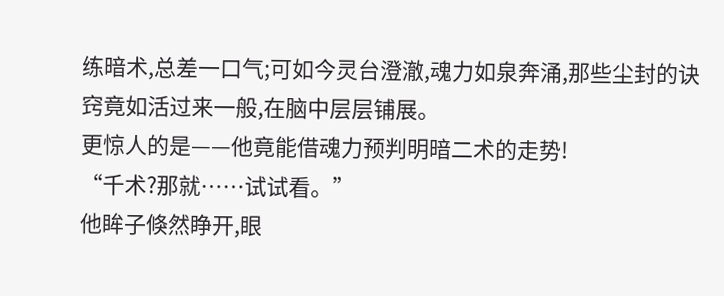练暗术,总差一口气;可如今灵台澄澈,魂力如泉奔涌,那些尘封的诀窍竟如活过来一般,在脑中层层铺展。
更惊人的是——他竟能借魂力预判明暗二术的走势!
“千术?那就……试试看。”
他眸子倏然睁开,眼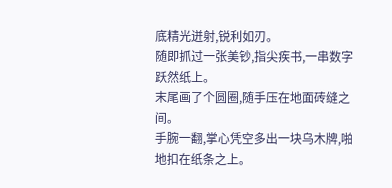底精光迸射,锐利如刃。
随即抓过一张美钞,指尖疾书,一串数字跃然纸上。
末尾画了个圆圈,随手压在地面砖缝之间。
手腕一翻,掌心凭空多出一块乌木牌,啪地扣在纸条之上。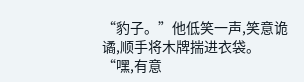“豹子。”他低笑一声,笑意诡谲,顺手将木牌揣进衣袋。
“嘿,有意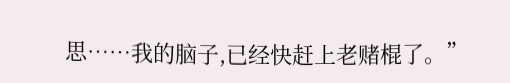思……我的脑子,已经快赶上老赌棍了。”